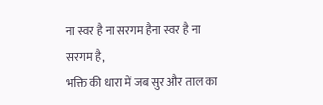ना स्वर है ना सरगम हैना स्वर है ना सरगम है,
भक्ति की धारा में जब सुर और ताल का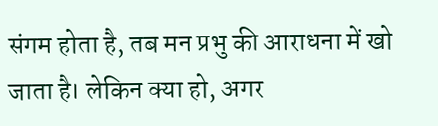संगम होता है, तब मन प्रभु की आराधना में खो जाता है। लेकिन क्या हो, अगर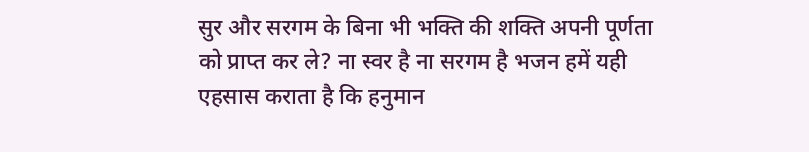सुर और सरगम के बिना भी भक्ति की शक्ति अपनी पूर्णता को प्राप्त कर ले? ना स्वर है ना सरगम है भजन हमें यही एहसास कराता है कि हनुमान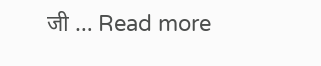जी … Read more